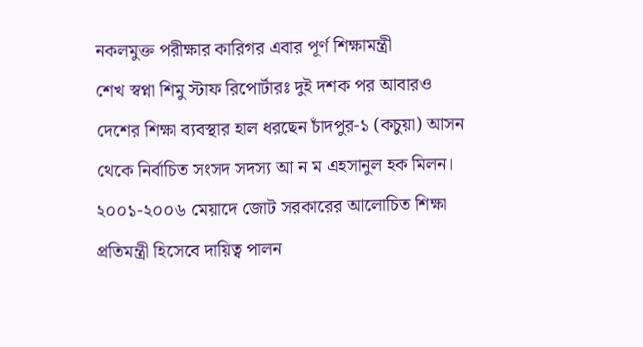নকলমুক্ত পরীক্ষার কারিগর এবার পূর্ণ শিক্ষামন্ত্রী
শেখ স্বপ্না শিমু স্টাফ রিপোর্টারঃ দুই দশক পর আবারও দেশের শিক্ষা ব্যবস্থার হাল ধরছেন চাঁদপুর-১ (কচুয়া) আসন থেকে নির্বাচিত সংসদ সদস্য আ ন ম এহসানুল হক মিলন। ২০০১-২০০৬ মেয়াদে জোট সরকারের আলোচিত শিক্ষা প্রতিমন্ত্রী হিসেবে দায়িত্ব পালন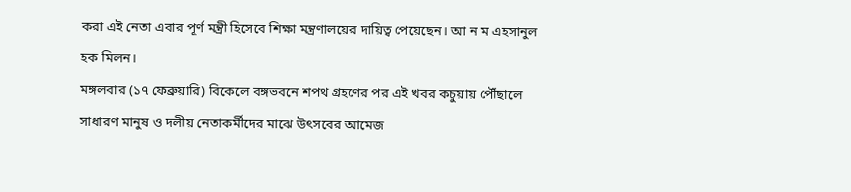করা এই নেতা এবার পূর্ণ মন্ত্রী হিসেবে শিক্ষা মন্ত্রণালয়ের দায়িত্ব পেয়েছেন। আ ন ম এহসানুল হক মিলন।
মঙ্গলবার (১৭ ফেব্রুয়ারি) বিকেলে বঙ্গভবনে শপথ গ্রহণের পর এই খবর কচুয়ায় পৌঁছালে সাধারণ মানুষ ও দলীয় নেতাকর্মীদের মাঝে উৎসবের আমেজ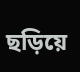ছড়িয়ে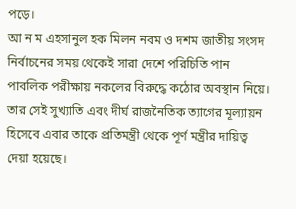পড়ে।
আ ন ম এহসানুল হক মিলন নবম ও দশম জাতীয় সংসদ নির্বাচনের সময় থেকেই সারা দেশে পরিচিতি পান পাবলিক পরীক্ষায় নকলের বিরুদ্ধে কঠোর অবস্থান নিয়ে। তার সেই সুখ্যাতি এবং দীর্ঘ রাজনৈতিক ত্যাগের মূল্যায়ন হিসেবে এবার তাকে প্রতিমন্ত্রী থেকে পূর্ণ মন্ত্রীর দায়িত্ব দেয়া হয়েছে।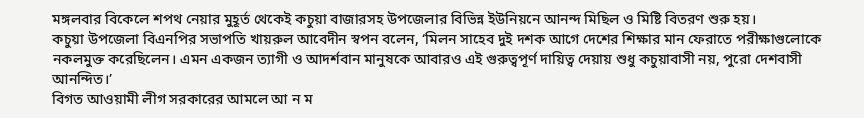মঙ্গলবার বিকেলে শপথ নেয়ার মুহূর্ত থেকেই কচুয়া বাজারসহ উপজেলার বিভিন্ন ইউনিয়নে আনন্দ মিছিল ও মিষ্টি বিতরণ শুরু হয়।
কচুয়া উপজেলা বিএনপির সভাপতি খায়রুল আবেদীন স্বপন বলেন, ‘মিলন সাহেব দুই দশক আগে দেশের শিক্ষার মান ফেরাতে পরীক্ষাগুলোকে নকলমুক্ত করেছিলেন। এমন একজন ত্যাগী ও আদর্শবান মানুষকে আবারও এই গুরুত্বপূর্ণ দায়িত্ব দেয়ায় শুধু কচুয়াবাসী নয়, পুরো দেশবাসী আনন্দিত।’
বিগত আওয়ামী লীগ সরকারের আমলে আ ন ম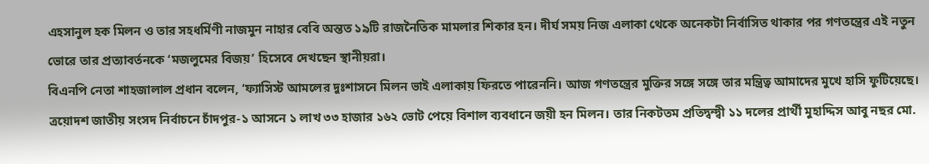এহসানুল হক মিলন ও তার সহধর্মিণী নাজমুন নাহার বেবি অন্তত ১৯টি রাজনৈতিক মামলার শিকার হন। দীর্ঘ সময় নিজ এলাকা থেকে অনেকটা নির্বাসিত থাকার পর গণতন্ত্রের এই নতুন ভোরে তার প্রত্যাবর্তনকে ‘মজলুমের বিজয়’ হিসেবে দেখছেন স্থানীয়রা।
বিএনপি নেতা শাহজালাল প্রধান বলেন, ‘ফ্যাসিস্ট আমলের দুঃশাসনে মিলন ভাই এলাকায় ফিরতে পারেননি। আজ গণতন্ত্রের মুক্তির সঙ্গে সঙ্গে তার মন্ত্রিত্ব আমাদের মুখে হাসি ফুটিয়েছে।
ত্রয়োদশ জাতীয় সংসদ নির্বাচনে চাঁদপুর-১ আসনে ১ লাখ ৩৩ হাজার ১৬২ ভোট পেয়ে বিশাল ব্যবধানে জয়ী হন মিলন। তার নিকটতম প্রতিদ্বন্দ্বী ১১ দলের প্রার্থী মুহাদ্দিস আবু নছর মো.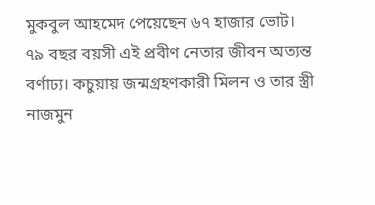মুকবুল আহমেদ পেয়েছেন ৬৭ হাজার ভোট।
৭৯ বছর বয়সী এই প্রবীণ নেতার জীবন অত্যন্ত বর্ণাঢ্য। কচুয়ায় জন্মগ্রহণকারী মিলন ও তার স্ত্রী নাজমুন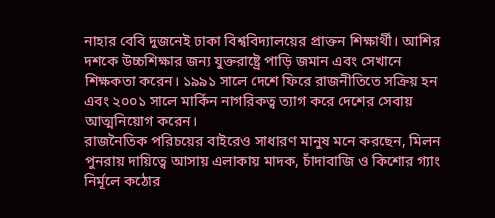নাহার বেবি দুজনেই ঢাকা বিশ্ববিদ্যালয়ের প্রাক্তন শিক্ষার্থী। আশির দশকে উচ্চশিক্ষার জন্য যুক্তরাষ্ট্রে পাড়ি জমান এবং সেখানে শিক্ষকতা করেন। ১৯৯১ সালে দেশে ফিরে রাজনীতিতে সক্রিয় হন এবং ২০০১ সালে মার্কিন নাগরিকত্ব ত্যাগ করে দেশের সেবায় আত্মনিয়োগ করেন।
রাজনৈতিক পরিচয়ের বাইরেও সাধারণ মানুষ মনে করছেন, মিলন পুনরায় দায়িত্বে আসায় এলাকায় মাদক, চাঁদাবাজি ও কিশোর গ্যাং নির্মূলে কঠোর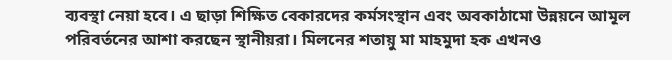ব্যবস্থা নেয়া হবে। এ ছাড়া শিক্ষিত বেকারদের কর্মসংস্থান এবং অবকাঠামো উন্নয়নে আমূল পরিবর্তনের আশা করছেন স্থানীয়রা। মিলনের শতায়ু মা মাহমুদা হক এখনও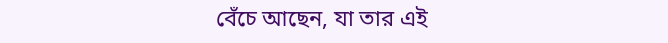বেঁচে আছেন, যা তার এই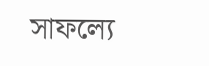সাফল্যে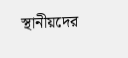স্থানীয়দের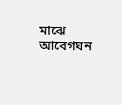মাঝে আবেগঘন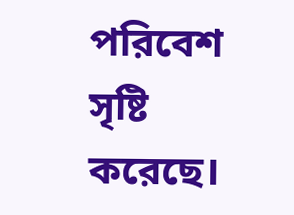পরিবেশ সৃষ্টি করেছে।